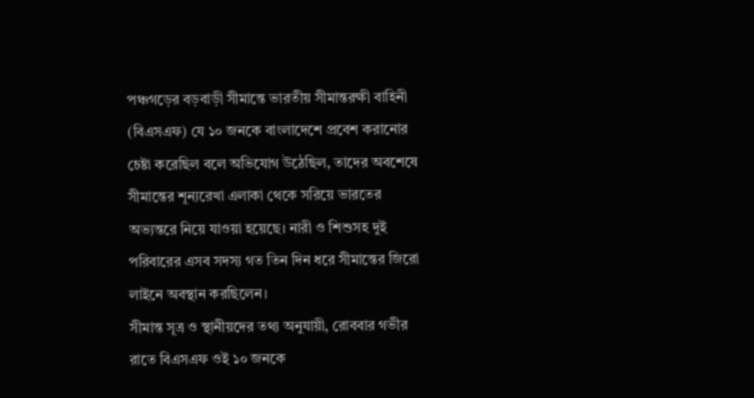পঞ্চগড়ের বড়বাড়ী সীমান্তে ভারতীয় সীমান্তরক্ষী বাহিনী (বিএসএফ) যে ১০ জনকে বাংলাদেশে প্রবেশ করানোর চেষ্টা করেছিল বলে অভিযোগ উঠেছিল, তাদের অবশেষে সীমান্তের শূন্যরেখা এলাকা থেকে সরিয়ে ভারতের অভ্যন্তরে নিয়ে যাওয়া হয়েছে। নারী ও শিশুসহ দুই পরিবারের এসব সদস্য গত তিন দিন ধরে সীমান্তের জিরো লাইনে অবস্থান করছিলেন।
সীমান্ত সূত্র ও স্থানীয়দের তথ্য অনুযায়ী, রোববার গভীর রাতে বিএসএফ ওই ১০ জনকে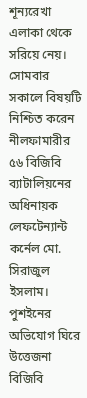শূন্যরেখা এলাকা থেকে সরিয়ে নেয়। সোমবার সকালে বিষয়টি নিশ্চিত করেন নীলফামারীর ৫৬ বিজিবি ব্যাটালিয়নের অধিনায়ক লেফটেন্যান্ট কর্নেল মো. সিরাজুল ইসলাম।
পুশইনের অভিযোগ ঘিরে উত্তেজনা
বিজিবি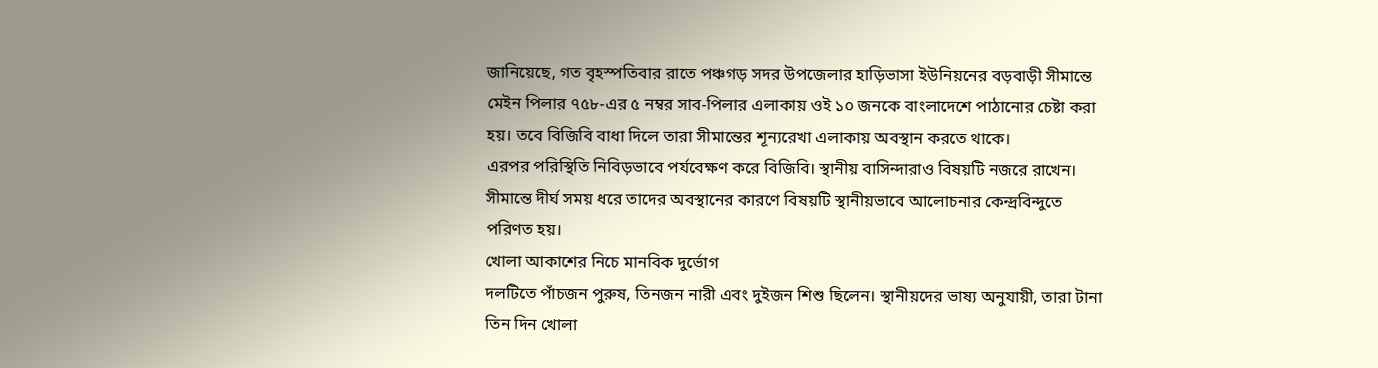জানিয়েছে, গত বৃহস্পতিবার রাতে পঞ্চগড় সদর উপজেলার হাড়িভাসা ইউনিয়নের বড়বাড়ী সীমান্তে মেইন পিলার ৭৫৮-এর ৫ নম্বর সাব-পিলার এলাকায় ওই ১০ জনকে বাংলাদেশে পাঠানোর চেষ্টা করা হয়। তবে বিজিবি বাধা দিলে তারা সীমান্তের শূন্যরেখা এলাকায় অবস্থান করতে থাকে।
এরপর পরিস্থিতি নিবিড়ভাবে পর্যবেক্ষণ করে বিজিবি। স্থানীয় বাসিন্দারাও বিষয়টি নজরে রাখেন। সীমান্তে দীর্ঘ সময় ধরে তাদের অবস্থানের কারণে বিষয়টি স্থানীয়ভাবে আলোচনার কেন্দ্রবিন্দুতে পরিণত হয়।
খোলা আকাশের নিচে মানবিক দুর্ভোগ
দলটিতে পাঁচজন পুরুষ, তিনজন নারী এবং দুইজন শিশু ছিলেন। স্থানীয়দের ভাষ্য অনুযায়ী, তারা টানা তিন দিন খোলা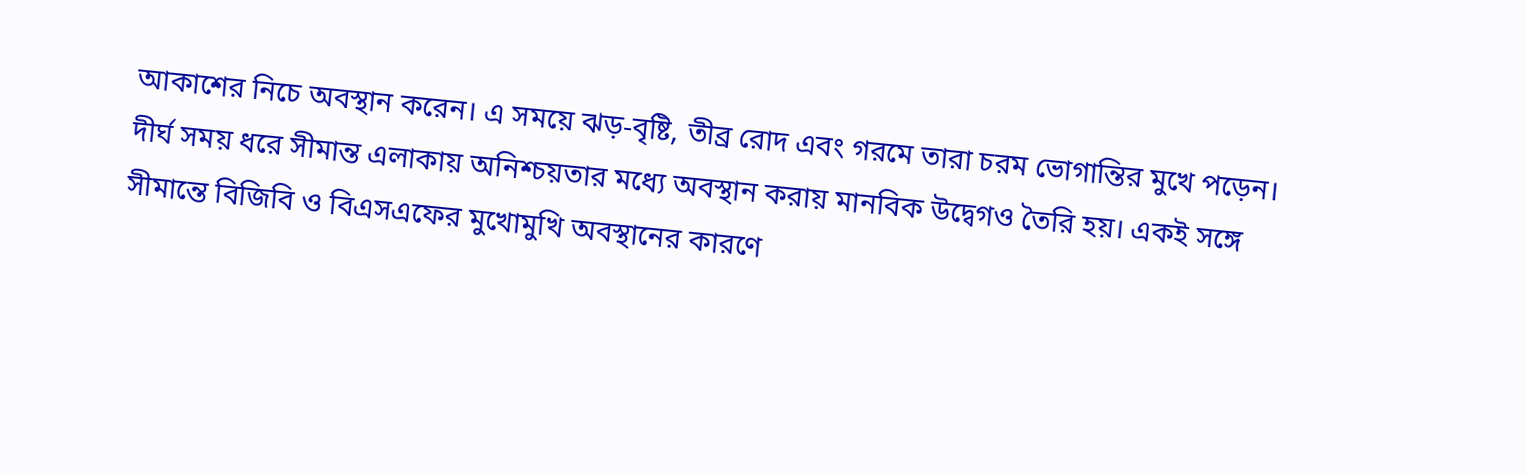আকাশের নিচে অবস্থান করেন। এ সময়ে ঝড়-বৃষ্টি, তীব্র রোদ এবং গরমে তারা চরম ভোগান্তির মুখে পড়েন।
দীর্ঘ সময় ধরে সীমান্ত এলাকায় অনিশ্চয়তার মধ্যে অবস্থান করায় মানবিক উদ্বেগও তৈরি হয়। একই সঙ্গে সীমান্তে বিজিবি ও বিএসএফের মুখোমুখি অবস্থানের কারণে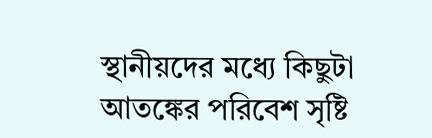স্থানীয়দের মধ্যে কিছুটা আতঙ্কের পরিবেশ সৃষ্টি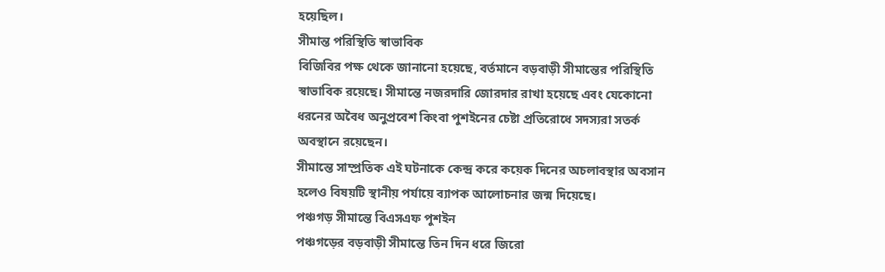হয়েছিল।
সীমান্ত পরিস্থিতি স্বাভাবিক
বিজিবির পক্ষ থেকে জানানো হয়েছে, বর্তমানে বড়বাড়ী সীমান্তের পরিস্থিতি স্বাভাবিক রয়েছে। সীমান্তে নজরদারি জোরদার রাখা হয়েছে এবং যেকোনো ধরনের অবৈধ অনুপ্রবেশ কিংবা পুশইনের চেষ্টা প্রতিরোধে সদস্যরা সতর্ক অবস্থানে রয়েছেন।
সীমান্তে সাম্প্রতিক এই ঘটনাকে কেন্দ্র করে কয়েক দিনের অচলাবস্থার অবসান হলেও বিষয়টি স্থানীয় পর্যায়ে ব্যাপক আলোচনার জন্ম দিয়েছে।
পঞ্চগড় সীমান্তে বিএসএফ পুশইন
পঞ্চগড়ের বড়বাড়ী সীমান্তে তিন দিন ধরে জিরো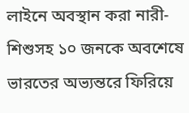লাইনে অবস্থান করা নারী-শিশুসহ ১০ জনকে অবশেষে ভারতের অভ্যন্তরে ফিরিয়ে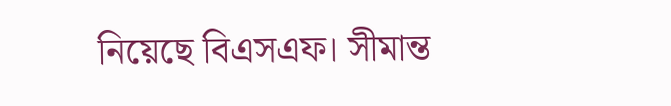নিয়েছে বিএসএফ। সীমান্ত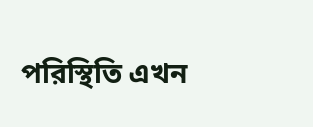পরিস্থিতি এখন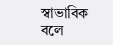স্বাভাবিক বলে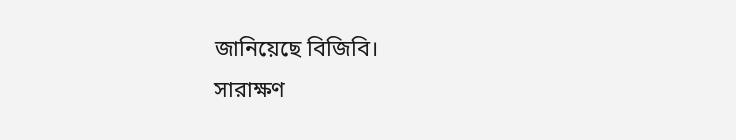জানিয়েছে বিজিবি।
সারাক্ষণ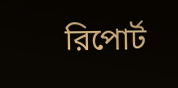রিপোর্ট